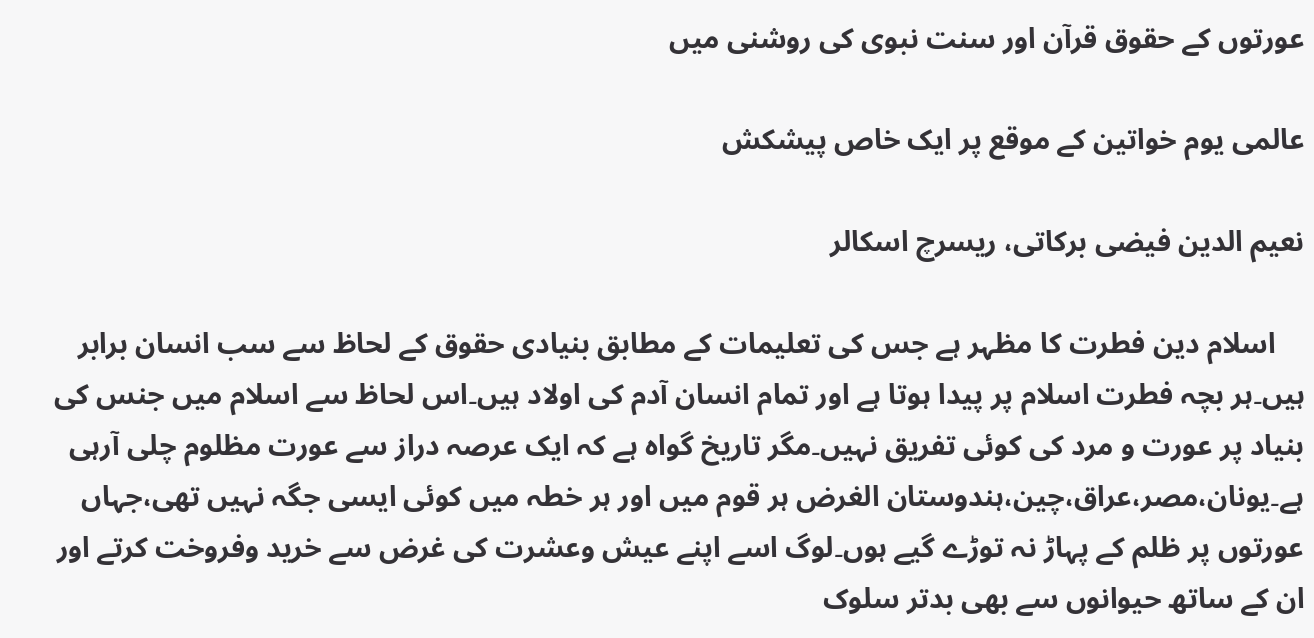عورتوں کے حقوق قرآن اور سنت نبوی کی روشنی میں

عالمی یوم خواتین کے موقع پر ایک خاص پیشکش

نعیم الدین فیضی برکاتی، ریسرچ اسکالر

    اسلام دین فطرت کا مظہر ہے جس کی تعلیمات کے مطابق بنیادی حقوق کے لحاظ سے سب انسان برابر ہیں۔ہر بچہ فطرت اسلام پر پیدا ہوتا ہے اور تمام انسان آدم کی اولاد ہیں۔اس لحاظ سے اسلام میں جنس کی بنیاد پر عورت و مرد کی کوئی تفریق نہیں۔مگر تاریخ گواہ ہے کہ ایک عرصہ دراز سے عورت مظلوم چلی آرہی ہے۔یونان،مصر،عراق،چین،ہندوستان الغرض ہر قوم میں اور ہر خطہ میں کوئی ایسی جگہ نہیں تھی،جہاں عورتوں پر ظلم کے پہاڑ نہ توڑے گیے ہوں۔لوگ اسے اپنے عیش وعشرت کی غرض سے خرید وفروخت کرتے اور ان کے ساتھ حیوانوں سے بھی بدتر سلوک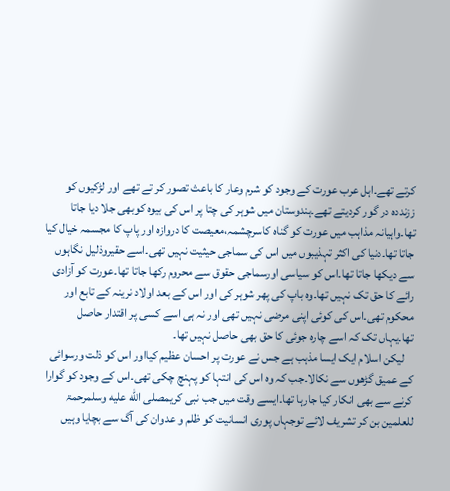کرتے تھے۔اہل عرب عورت کے وجود کو شرم وعار کا باعث تصور کر تے تھے اور لڑکیوں کو ززنددہ در گور کردیتے تھے۔ہندوستان میں شوہر کی چتا پر اس کی بیوہ کوبھی جلا دیا جاتا تھا۔واہیانہ مذاہب میں عورت کو گناہ کاسرچشمہ،معیصت کا دروازہ اور پاپ کا مجسمہ خیال کیا جاتا تھا۔دنیا کی اکثر تہذیبوں میں اس کی سماجی حیثیت نہیں تھی۔اسے حقیروذلیل نگاہوں سے دیکھا جاتا تھا۔اس کو سیاسی اورسماجی حقوق سے محروم رکھا جاتا تھا۔عورت کو آزادی رائے کا حق تک نہیں تھا۔وہ باپ کی پھر شوہر کی اور اس کے بعد اولاد نرینہ کے تابع اور محکوم تھی۔اس کی کوئی اپنی مرضی نہیں تھی اور نہ ہی اسے کسی پر اقتدار حاصل تھا۔یہاں تک کہ اسے چارہ جوئی کا حق بھی حاصل نہیں تھا۔
    لیکن اسلام ایک ایسا مذہب ہے جس نے عورت پر احسان عظیم کیااور اس کو ذلت ورسوائی کے عمیق گڑھوں سے نکالا۔جب کہ وہ اس کی انتہا کو پہنچ چکی تھی۔اس کے وجود کو گوارا کرنے سے بھی انکار کیا جارہا تھا۔ایسے وقت میں جب نبی کریمصلى الله عليه وسلمرحمۃ للعلمین بن کر تشریف لائے توجہاں پوری انسانیت کو ظلم و عدوان کی آگ سے بچایا وہیں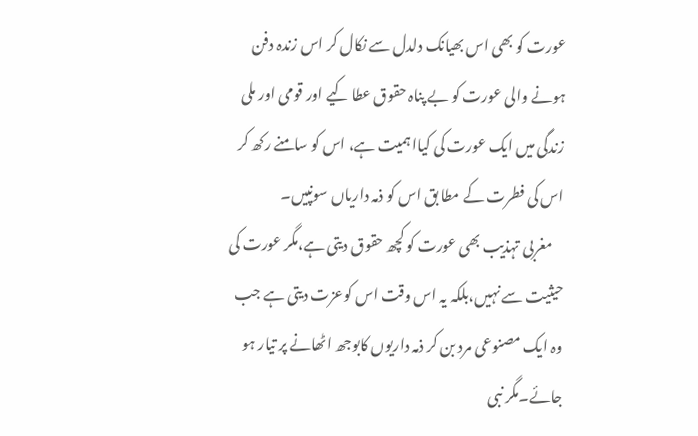عورت کو بھی اس بھیانک دلدل سے نکال کر اس زندہ دفن ہونے والی عورت کو بے پناہ حقوق عطا کیے اور قومی اور ملی زندگی میں ایک عورت کی کیاا ہمیت ہے، اس کو سامنے رکھ کر اس کی فطرت کے مطا بق اس کو ذمہ داریاں سونپیں۔
    مغربی تہذیب بھی عورت کو کچھ حقوق دیتی ہے،مگر عورت کی حیثیت سے نہیں،بلکہ یہ اس وقت اس کوعزت دیتی ہے جب وہ ایک مصنوعی مرد بن کر ذمہ داریوں کابوجھ اٹھانے پر تیار ہو جائے۔مگر نبی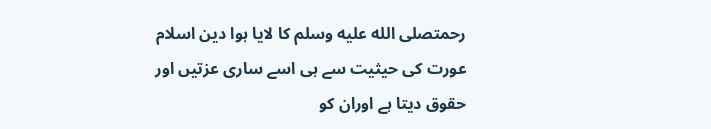رحمتصلى الله عليه وسلم کا لایا ہوا دین اسلام عورت کی حیثیت سے ہی اسے ساری عزتیں اور حقوق دیتا ہے اوران کو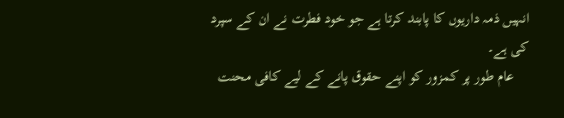انہیں ذمہ داریوں کا پابند کرتا ہے جو خود فطرت نے ان کے سپرد کی ہے۔
    عام طور پر کمزور کو اپنے حقوق پانے کے لیے کافی محنت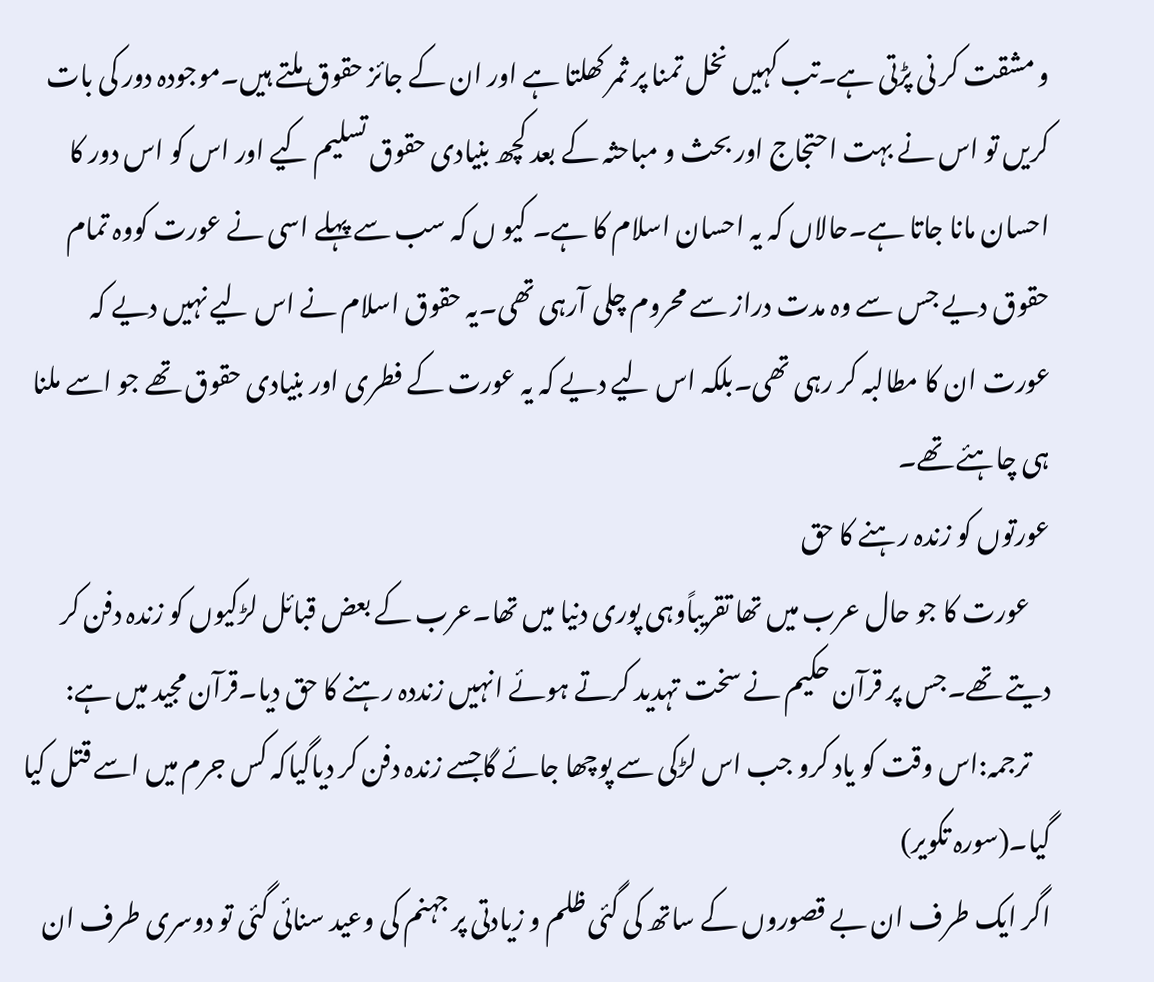و مشقت کر نی پڑتی ہے۔تب کہیں نخل تمنا پر ثمر کھلتا ہے اور ان کے جائز حقوق ملتے ہیں۔موجودہ دور کی بات کریں تو اس نے بہت احتجاج اور بحث و مباحثہ کے بعد کچھ بنیادی حقوق تسلیم کیے اور اس کو اس دور کا احسان مانا جاتا ہے۔حالاں کہ یہ احسان اسلام کا ہے۔ کیو ں کہ سب سے پہلے اسی نے عورت کووہ تمام حقوق دیے جس سے وہ مدت دراز سے محروم چلی آرہی تھی۔یہ حقوق اسلام نے اس لیے نہیں دیے کہ عورت ان کا مطالبہ کر رہی تھی۔بلکہ اس لیے دیے کہ یہ عورت کے فطری اور بنیادی حقوق تھے جو اسے ملنا ہی چاہئے تھے۔
عورتوں کو زندہ رہنے کا حق
    عورت کا جو حال عرب میں تھا تقریباًوہی پوری دنیا میں تھا۔عرب کے بعض قبائل لڑکیوں کو زندہ دفن کر دیتے تھے۔جس پر قرآن حکیم نے سخت تہدید کرتے ہوئے انہیں زنددہ رہنے کا حق دیا۔قرآن مجید میں ہے:
    ترجمہ:اس وقت کو یاد کرو جب اس لڑکی سے پوچھا جائے گاجسے زندہ دفن کر دیاگیاکہ کس جرم میں اسے قتل کیا گیا۔(سورہ تکویر)
اگر ایک طرف ان بے قصوروں کے ساتھ کی گئی ظلم و زیادتی پر جہنم کی وعید سنائی گئی تو دوسری طرف ان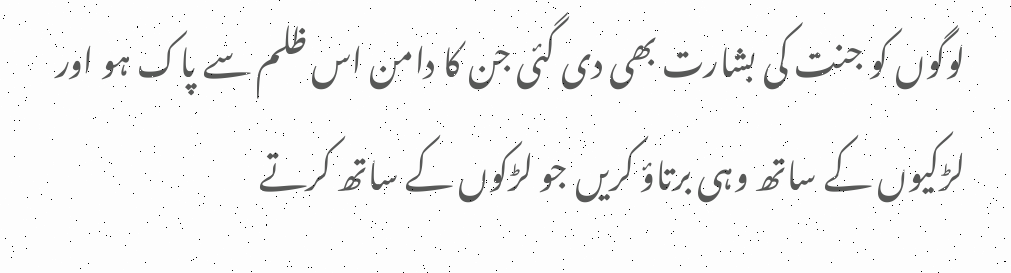لوگوں کو جنت کی بشارت بھی دی گئی جن کا دامن اس ظلم سے پاک ہو اور لڑکیوں کے ساتھ وہی برتاؤ کریں جو لڑکوں کے ساتھ کرتے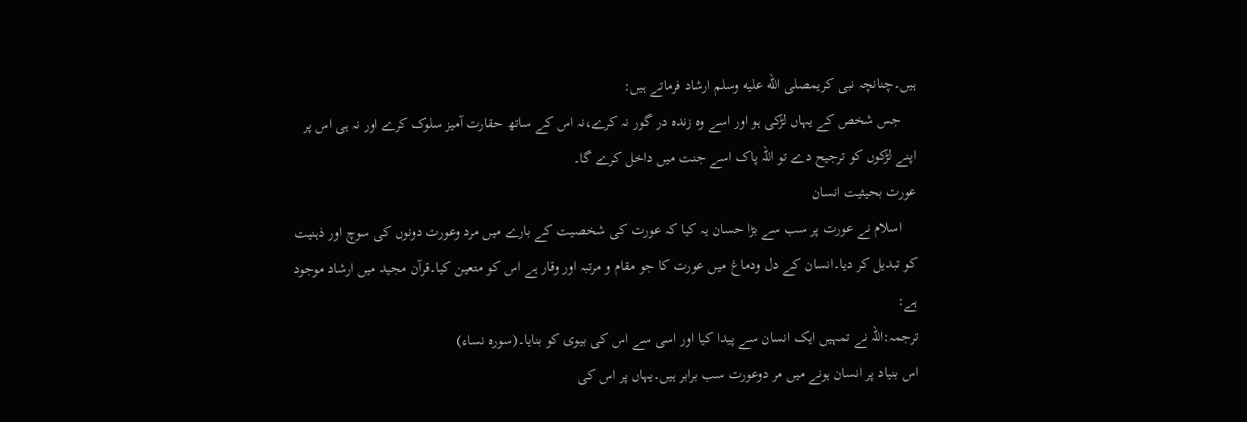ہیں۔چنانچہ نبی کریمصلى الله عليه وسلم ارشاد فرماتے ہیں:
    جس شخص کے یہاں لڑکی ہو اور اسے وہ زندہ در گور نہ کرے،نہ اس کے ساتھ حقارت آمیز سلوک کرے اور نہ ہی اس پر اپنے لڑکوں کو ترجیح دے تو اللہ پاک اسے جنت میں داخل کرے گا۔
عورت بحیثیت انسان
    اسلام نے عورت پر سب سے بڑا حسان یہ کیا کہ عورت کی شخصیت کے بارے میں مرد وعورت دونوں کی سوچ اور ذہنیت کو تبدیل کر دیا۔انسان کے دل ودماغ میں عورت کا جو مقام و مرتبہ اور وقار ہے اس کو متعین کیا۔قرآن مجید میں ارشاد موجود ہے:
ترجمہ:اللہ نے تمہیں ایک انسان سے پیدا کیا اور اسی سے اس کی بیوی کو بنایا۔(سورہ نساء)
اس بنیاد پر انسان ہونے میں مر دوعورت سب برابر ہیں۔یہاں پر اس کی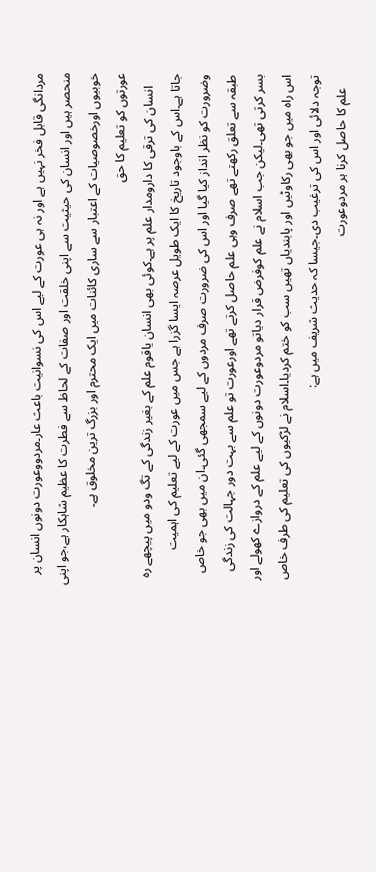مردانگی قابل فخر نہیں ہے اور نہ ہی عورت کے لیے اس کی نسوانیت باعث عار۔مردووعورت دونوں انسان پر منحصر ہیں اور انسان کی حیثیت سے اپنی خلقت اور صفات کے لحاظ سے فطرت کا عظیم شاہکار ہے،جو اپنی خوبیوں اورخصوصیات کے اعتبار سے ساری کائنات میں ایک محترم اور بزرگ ترین مخلوق ہے۔
عورتوں کو تعلیم کا حق
    انسان کی ترقی کا دارومدار علم پر ہے۔کوئی بھی انسان یاقوم علم کے بغیر زندگی کے تگ ودو میں پیچھے رہ جاتا ہے۔اس کے باوجود تاریخ کا ایک طویل عرصہ ایسا گزرا ہے جس میں عورت کے لیے تعلیم کی اہمیت وضرورت کو نظر انداز کیا گیا اور اس کی ضرورت صرف مردوں کے لیے سمجھی گئی۔ان میں بھی جو خاص طبقہ سے تعلق رکھتے تھے صرف وہی علم حاصل کرتے تھے اورعورت تو علم سے بہت دور جہالت کی زندگی بسر کرتی تھی۔لیکن جب اسلام نے علم کوفرض قرار دیاتو مردوعورت دونوں کے لیے علم کے دروازے کھولے اور اس راہ میں جو بھی رکاوٹیں اور پابندیاں تھیں سب کو ختم کردیا۔اسلام نے لڑکیوں کی تعلیم کی طرف خاص توجہ دلائی اور اس کی ترغیب دی۔جیسا کہ حدیث شریف میں ہے:
    علم کا حاصل کرنا ہر مردوعورت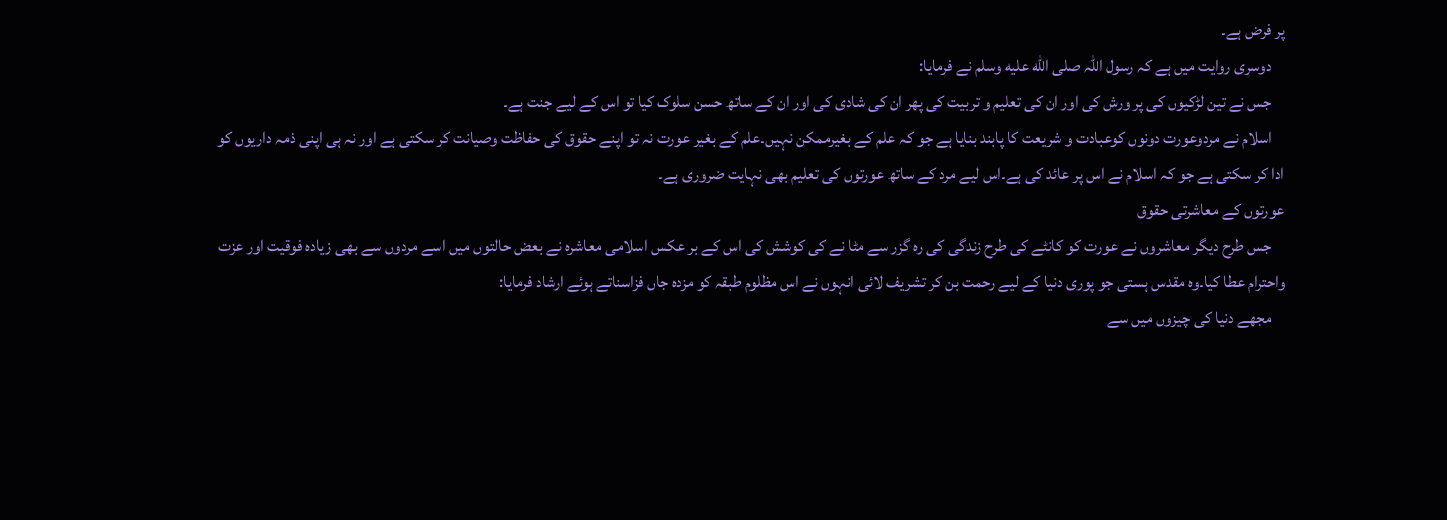پر فرض ہے۔
    دوسری روایت میں ہے کہ رسول اللہ صلى الله عليه وسلم نے فرمایا:
    جس نے تین لڑکیوں کی پر ورش کی اور ان کی تعلیم و تربیت کی پھر ان کی شادی کی اور ان کے ساتھ حسن سلوک کیا تو اس کے لیے جنت ہے۔
    اسلام نے مردوعورت دونوں کوعبادت و شریعت کا پابند بنایا ہے جو کہ علم کے بغیرممکن نہیں۔علم کے بغیر عورت نہ تو اپنے حقوق کی حفاظت وصیانت کر سکتی ہے اور نہ ہی اپنی ذمہ داریوں کو ادا کر سکتی ہے جو کہ اسلام نے اس پر عائد کی ہے۔اس لیے مرد کے ساتھ عورتوں کی تعلیم بھی نہایت ضروری ہے۔
عورتوں کے معاشرتی حقوق
    جس طرح دیگر معاشروں نے عورت کو کانٹے کی طرح زندگی کی رہ گزر سے مٹا نے کی کوشش کی اس کے بر عکس اسلامی معاشرہ نے بعض حالتوں میں اسے مردوں سے بھی زیادہ فوقیت اور عزت واحترام عطا کیا۔وہ مقدس ہستی جو پوری دنیا کے لیے رحمت بن کر تشریف لائی انہوں نے اس مظلوم طبقہ کو مزدہ جاں فزاسناتے ہوئے ارشاد فرمایا:
    مجھے دنیا کی چیزوں میں سے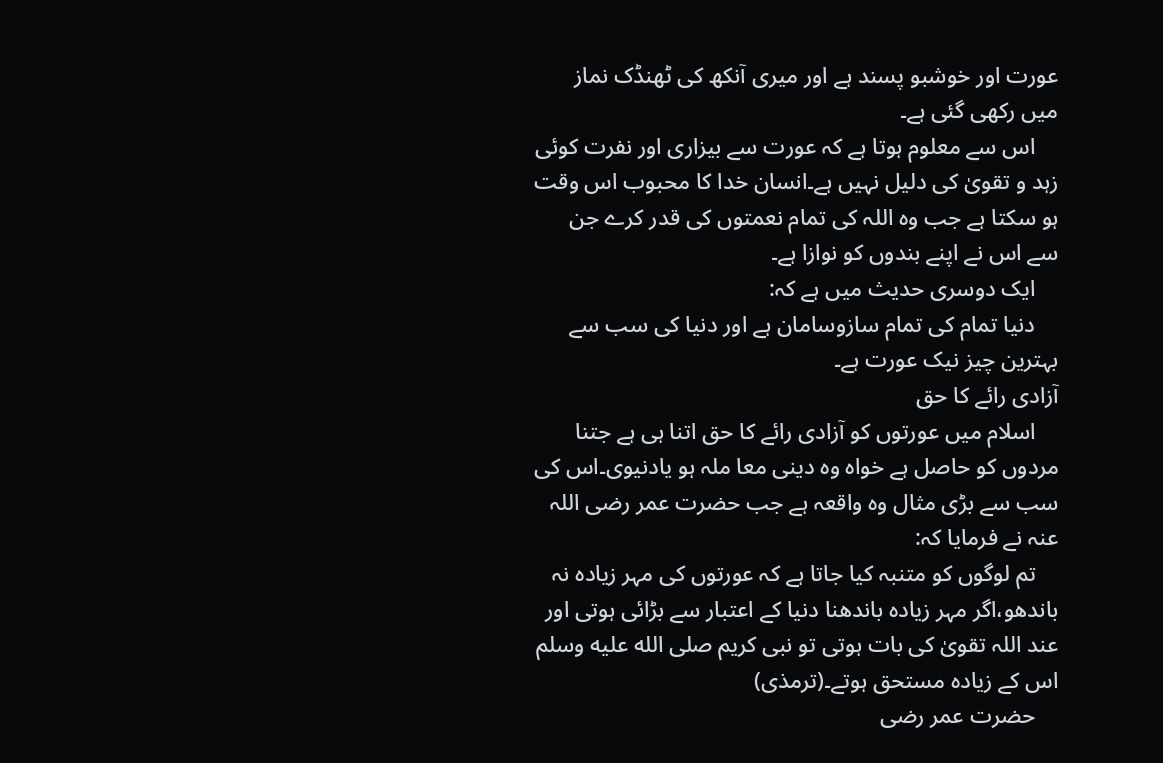عورت اور خوشبو پسند ہے اور میری آنکھ کی ٹھنڈک نماز میں رکھی گئی ہے۔
    اس سے معلوم ہوتا ہے کہ عورت سے بیزاری اور نفرت کوئی زہد و تقویٰ کی دلیل نہیں ہے۔انسان خدا کا محبوب اس وقت ہو سکتا ہے جب وہ اللہ کی تمام نعمتوں کی قدر کرے جن سے اس نے اپنے بندوں کو نوازا ہے۔
    ایک دوسری حدیث میں ہے کہ:
    دنیا تمام کی تمام سازوسامان ہے اور دنیا کی سب سے بہترین چیز نیک عورت ہے۔
آزادی رائے کا حق
    اسلام میں عورتوں کو آزادی رائے کا حق اتنا ہی ہے جتنا مردوں کو حاصل ہے خواہ وہ دینی معا ملہ ہو یادنیوی۔اس کی سب سے بڑی مثال وہ واقعہ ہے جب حضرت عمر رضی اللہ عنہ نے فرمایا کہ:
    تم لوگوں کو متنبہ کیا جاتا ہے کہ عورتوں کی مہر زیادہ نہ باندھو،اگر مہر زیادہ باندھنا دنیا کے اعتبار سے بڑائی ہوتی اور عند اللہ تقویٰ کی بات ہوتی تو نبی کریم صلى الله عليه وسلم اس کے زیادہ مستحق ہوتے۔(ترمذی)
    حضرت عمر رضی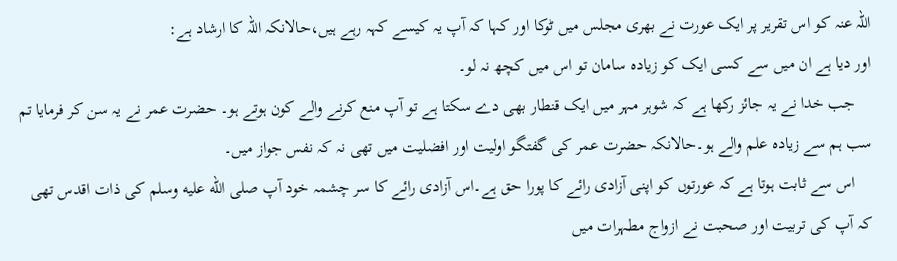اللہ عنہ کو اس تقریر پر ایک عورت نے بھری مجلس میں ٹوکا اور کہا کہ آپ یہ کیسے کہہ رہے ہیں،حالانکہ اللہ کا ارشاد ہے:
اور دیا ہے ان میں سے کسی ایک کو زیادہ سامان تو اس میں کچھ نہ لو۔
    جب خدا نے یہ جائز رکھا ہے کہ شوہر مہر میں ایک قنطار بھی دے سکتا ہے تو آپ منع کرنے والے کون ہوتے ہو۔ حضرت عمر نے یہ سن کر فرمایا تم سب ہم سے زیادہ علم والے ہو۔حالانکہ حضرت عمر کی گفتگو اولیت اور افضلیت میں تھی نہ کہ نفس جواز میں۔
    اس سے ثابت ہوتا ہے کہ عورتوں کو اپنی آزادی رائے کا پورا حق ہے۔اس آزادی رائے کا سر چشمہ خود آپ صلى الله عليه وسلم کی ذات اقدس تھی کہ آپ کی تربیت اور صحبت نے ازواج مطہرات میں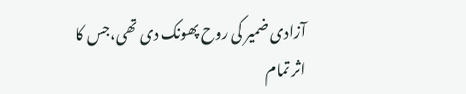آزادی ضمیر کی روح پھونک دی تھی،جس کا اثر تمام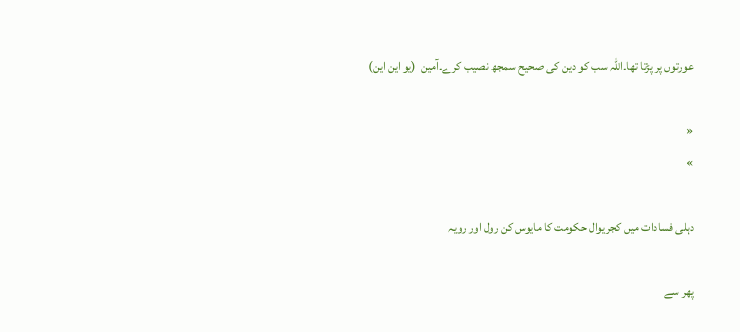عورتوں پر پڑتا تھا۔اللہ سب کو دین کی صحیح سمجھ نصیب کرے۔آمین  (یو این این)

«
»

دہلی فسادات میں کجریوال حکومت کا مایوس کن رول اور رویہ

پھر سے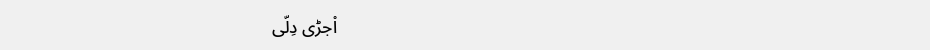اْجڑی دِلّی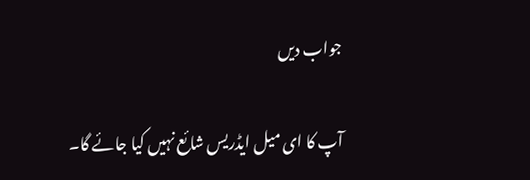جواب دیں

آپ کا ای میل ایڈریس شائع نہیں کیا جائے گا۔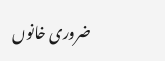ضروری خانوں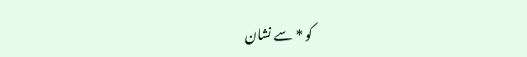کو * سے نشان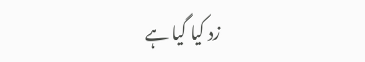زد کیا گیا ہے